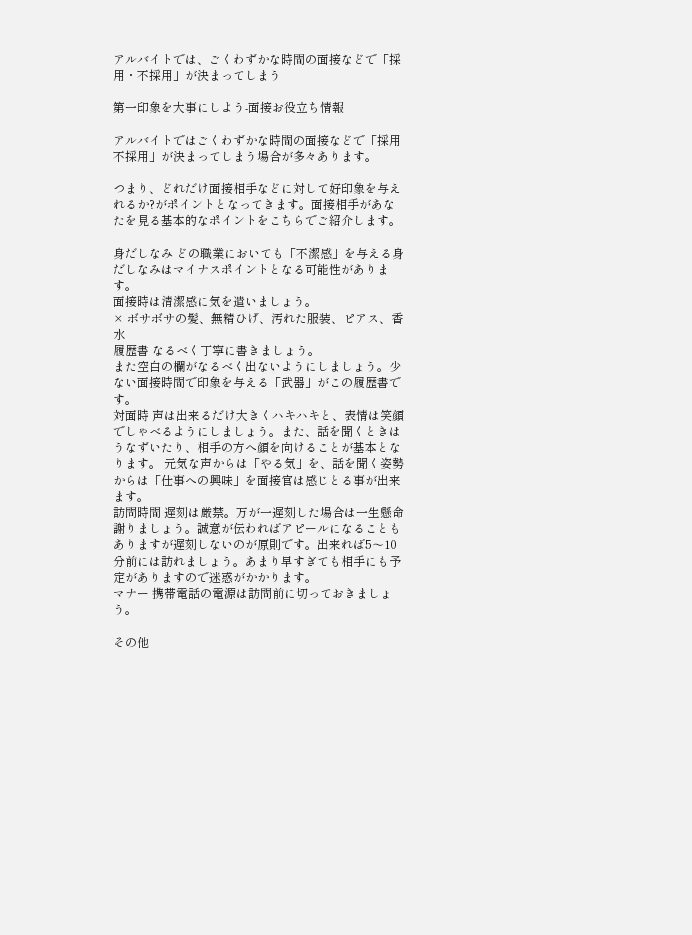アルバイトでは、ごくわずかな時間の面接などで「採用・不採用」が決まってしまう

第一印象を大事にしよう-面接お役立ち情報

アルバイトではごくわずかな時間の面接などで「採用不採用」が決まってしまう場合が多々あります。

つまり、どれだけ面接相手などに対して好印象を与えれるか?がポイントとなってきます。面接相手があなたを見る基本的なポイントをこちらでご紹介します。

身だしなみ どの職業においても「不潔感」を与える身だしなみはマイナスポイントとなる可能性があります。
面接時は清潔感に気を遣いましょう。
× ボサボサの髪、無精ひげ、汚れた服装、ピアス、香水
履歴書 なるべく丁寧に書きましょう。
また空白の欄がなるべく出ないようにしましょう。少ない面接時間で印象を与える「武器」がこの履歴書です。
対面時 声は出来るだけ大きくハキハキと、表情は笑顔でしゃべるようにしましょう。また、話を聞くときはうなずいたり、相手の方へ顔を向けることが基本となります。 元気な声からは「やる気」を、話を聞く姿勢からは「仕事への興味」を面接官は感じとる事が出来ます。
訪問時間 遅刻は厳禁。万が一遅刻した場合は一生懸命謝りましょう。誠意が伝わればアピールになることもありますが遅刻しないのが原則です。出来れば5〜10分前には訪れましょう。あまり早すぎても相手にも予定がありますので迷惑がかかります。
マナー 携帯電話の電源は訪問前に切っておきましょう。

その他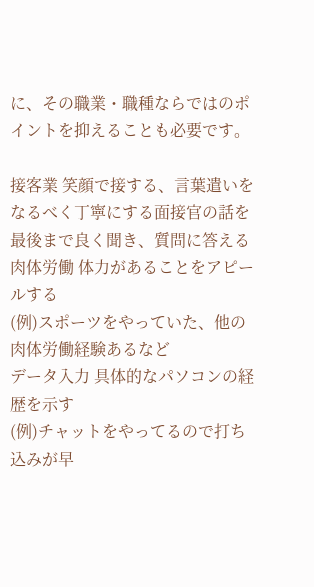に、その職業・職種ならではのポイントを抑えることも必要です。

接客業 笑顔で接する、言葉遣いをなるべく丁寧にする面接官の話を最後まで良く聞き、質問に答える
肉体労働 体力があることをアピールする
(例)スポーツをやっていた、他の肉体労働経験あるなど
データ入力 具体的なパソコンの経歴を示す
(例)チャットをやってるので打ち込みが早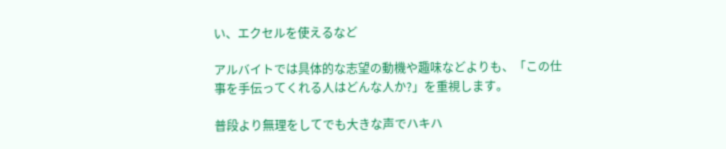い、エクセルを使えるなど

アルバイトでは具体的な志望の動機や趣味などよりも、「この仕事を手伝ってくれる人はどんな人か?」を重視します。

普段より無理をしてでも大きな声でハキハ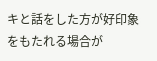キと話をした方が好印象をもたれる場合が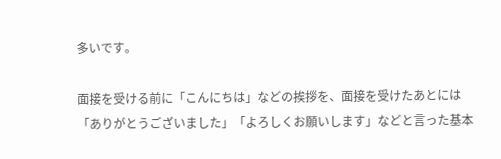多いです。

面接を受ける前に「こんにちは」などの挨拶を、面接を受けたあとには「ありがとうございました」「よろしくお願いします」などと言った基本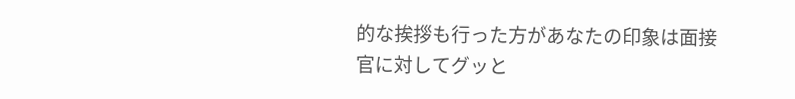的な挨拶も行った方があなたの印象は面接官に対してグッと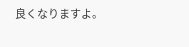良くなりますよ。